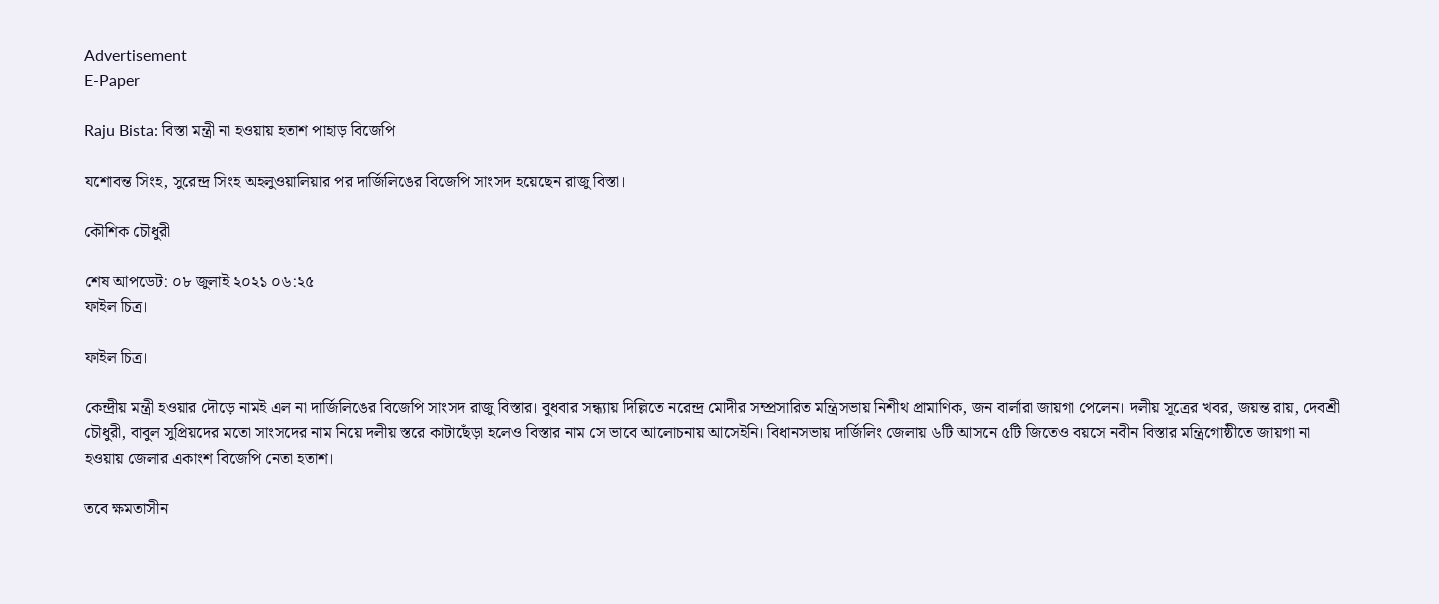Advertisement
E-Paper

Raju Bista: বিস্তা মন্ত্রী না হওয়ায় হতাশ পাহাড় বিজেপি

যশোবন্ত সিংহ, সুরেন্দ্র সিংহ অহলুওয়ালিয়ার পর দার্জিলিঙের বিজেপি সাংসদ হয়েছেন রাজু বিস্তা।

কৌশিক চৌধুরী

শেষ আপডেট: ০৮ জুলাই ২০২১ ০৬:২৫
ফাইল চিত্র।

ফাইল চিত্র।

কেন্দ্রীয় মন্ত্রী হওয়ার দৌড়ে নামই এল না দার্জিলিঙের বিজেপি সাংসদ রাজু বিস্তার। বুধবার সন্ধ্যায় দিল্লিতে নরেন্দ্র মোদীর সম্প্রসারিত মন্ত্রিসভায় নিশীথ প্রামাণিক, জন বার্লারা জায়গা পেলেন। দলীয় সূত্রের খবর, জয়ন্ত রায়, দেবশ্রী চৌধুরী, বাবুল সুপ্রিয়দের মতো সাংসদের নাম নিয়ে দলীয় স্তরে কাটাছেঁড়া হলেও বিস্তার নাম সে ভাবে আলোচনায় আসেইনি। বিধানসভায় দার্জিলিং জেলায় ৬টি আসনে ৫টি জিতেও বয়সে নবীন বিস্তার মন্ত্রিগোষ্ঠীতে জায়গা না হওয়ায় জেলার একাংশ বিজেপি নেতা হতাশ।

তবে ক্ষমতাসীন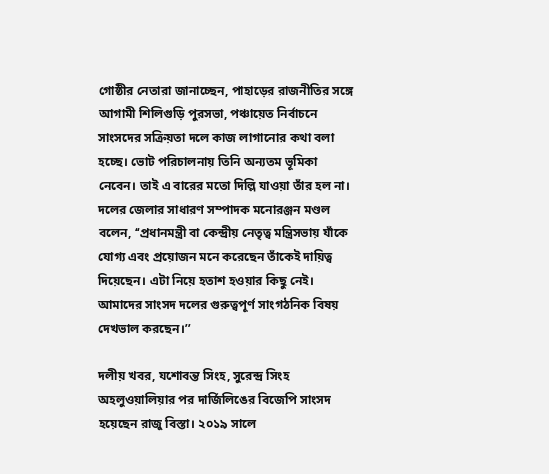গোষ্ঠীর নেতারা জানাচ্ছেন, পাহাড়ের রাজনীতির সঙ্গে আগামী শিলিগুড়ি পুরসভা, পঞ্চায়েত নির্বাচনে সাংসদের সক্রিয়তা দলে কাজ লাগানোর কথা বলা হচ্ছে। ভোট পরিচালনায় তিনি অন্যতম ভূমিকা নেবেন। তাই এ বারের মতো দিল্লি যাওয়া তাঁর হল না। দলের জেলার সাধারণ সম্পাদক মনোরঞ্জন মণ্ডল বলেন, ‘‘প্রধানমন্ত্রী বা কেন্দ্রীয় নেতৃত্ব মন্ত্রিসভায় যাঁকে যোগ্য এবং প্রয়োজন মনে করেছেন তাঁকেই দায়িত্ব দিয়েছেন। এটা নিয়ে হতাশ হওয়ার কিছু নেই। আমাদের সাংসদ দলের গুরুত্বপূর্ণ সাংগঠনিক বিষয় দেখভাল করছেন।’’

দলীয় খবর, যশোবন্ত সিংহ, সুরেন্দ্র সিংহ অহলুওয়ালিয়ার পর দার্জিলিঙের বিজেপি সাংসদ হয়েছেন রাজু বিস্তা। ২০১৯ সালে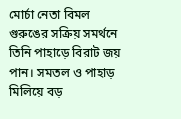মোর্চা নেতা বিমল গুরুঙের সক্রিয় সমর্থনে তিনি পাহাড়ে বিরাট জয় পান। সমতল ও পাহাড় মিলিয়ে বড়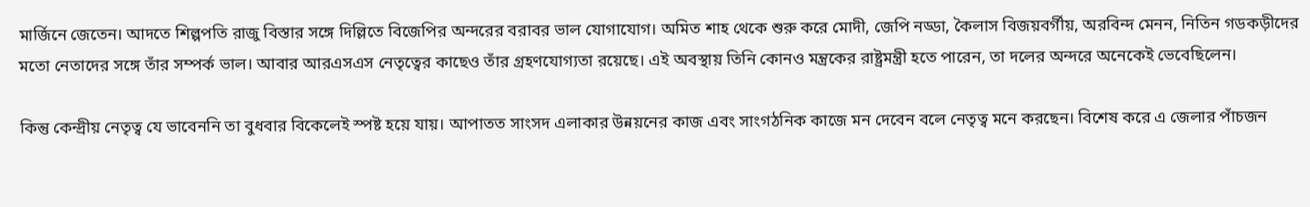মার্জিনে জেতেন। আদতে শিল্পপতি রাজু বিস্তার সঙ্গে দিল্লিতে বিজেপির অন্দরের বরাবর ভাল যোগাযোগ। অমিত শাহ থেকে শুরু করে মোদী, জেপি নড্ডা, কৈলাস বিজয়বর্গীয়, অরবিন্দ মেনন, নিতিন গডকড়ীদের মতো নেতাদের সঙ্গে তাঁর সম্পর্ক ভাল। আবার আরএসএস নেতৃত্বের কাছেও তাঁর গ্রহণযোগ্যতা রয়েছে। এই অবস্থায় তিনি কোনও মন্ত্রকের রাষ্ট্রমন্ত্রী হতে পারেন, তা দলের অন্দরে অনেকেই ভেবেছিলেন।

কিন্তু কেন্দ্রীয় নেতৃত্ব যে ভাবেননি তা বুধবার বিকেলেই স্পষ্ট হয়ে যায়। আপাতত সাংসদ এলাকার উন্নয়নের কাজ এবং সাংগঠনিক কাজে মন দেবেন বলে নেতৃত্ব মনে করছেন। বিশেষ করে এ জেলার পাঁচজন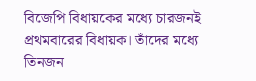বিজেপি বিধায়কের মধ্যে চারজনই প্রথমবারের বিধায়ক। তাঁদের মধ্যে তিনজন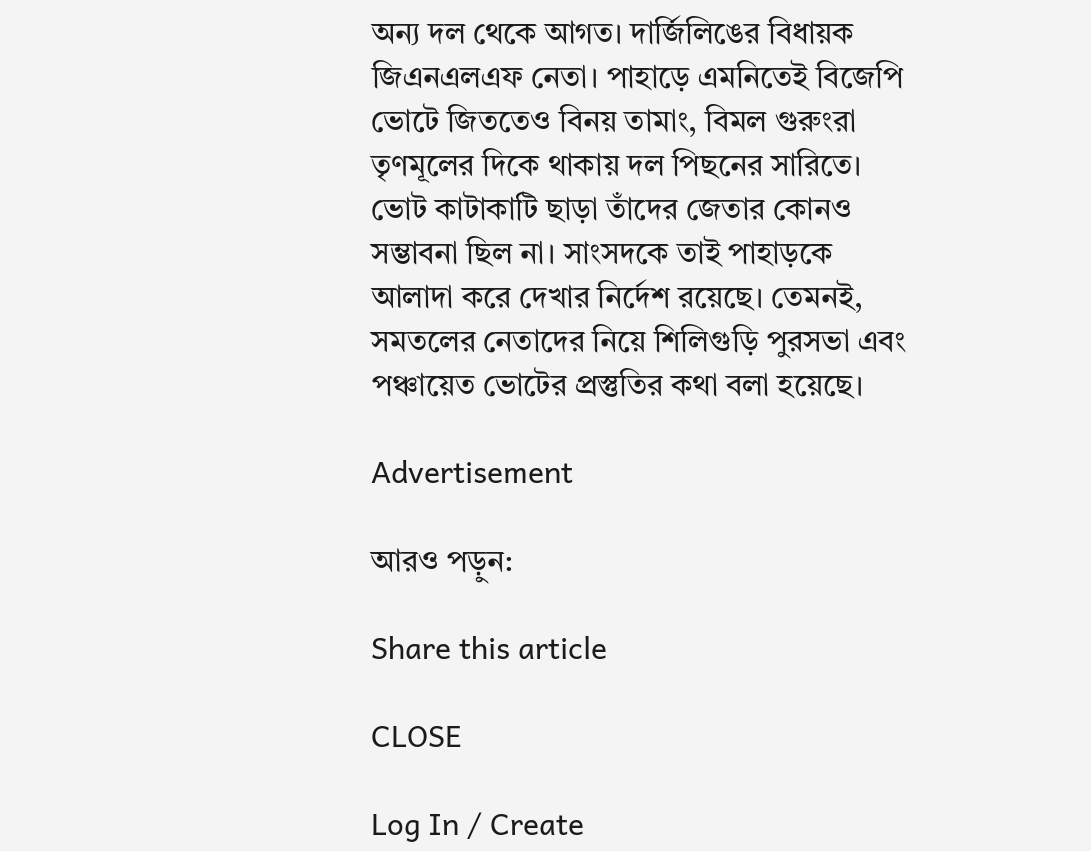অন্য দল থেকে আগত। দার্জিলিঙের বিধায়ক জিএনএলএফ নেতা। পাহাড়ে এমনিতেই বিজেপি ভোটে জিততেও বিনয় তামাং, বিমল গুরুংরা তৃণমূলের দিকে থাকায় দল পিছনের সারিতে। ভোট কাটাকাটি ছাড়া তাঁদের জেতার কোনও সম্ভাবনা ছিল না। সাংসদকে তাই পাহাড়কে আলাদা করে দেখার নির্দেশ রয়েছে। তেমনই, সমতলের নেতাদের নিয়ে শিলিগুড়ি পুরসভা এবং পঞ্চায়েত ভোটের প্রস্তুতির কথা বলা হয়েছে।

Advertisement

আরও পড়ুন:

Share this article

CLOSE

Log In / Create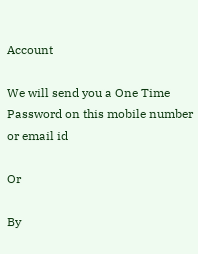Account

We will send you a One Time Password on this mobile number or email id

Or

By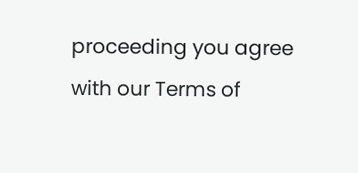proceeding you agree with our Terms of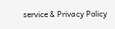service & Privacy Policy